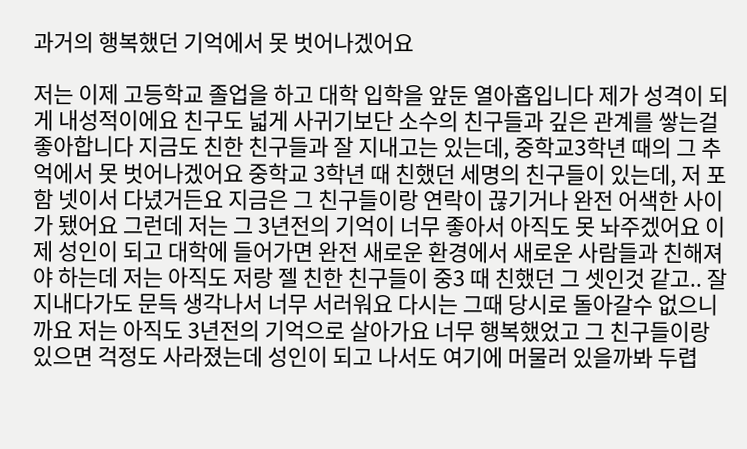과거의 행복했던 기억에서 못 벗어나겠어요

저는 이제 고등학교 졸업을 하고 대학 입학을 앞둔 열아홉입니다 제가 성격이 되게 내성적이에요 친구도 넓게 사귀기보단 소수의 친구들과 깊은 관계를 쌓는걸 좋아합니다 지금도 친한 친구들과 잘 지내고는 있는데, 중학교3학년 때의 그 추억에서 못 벗어나겠어요 중학교 3학년 때 친했던 세명의 친구들이 있는데, 저 포함 넷이서 다녔거든요 지금은 그 친구들이랑 연락이 끊기거나 완전 어색한 사이가 됐어요 그런데 저는 그 3년전의 기억이 너무 좋아서 아직도 못 놔주겠어요 이제 성인이 되고 대학에 들어가면 완전 새로운 환경에서 새로운 사람들과 친해져야 하는데 저는 아직도 저랑 젤 친한 친구들이 중3 때 친했던 그 셋인것 같고.. 잘 지내다가도 문득 생각나서 너무 서러워요 다시는 그때 당시로 돌아갈수 없으니까요 저는 아직도 3년전의 기억으로 살아가요 너무 행복했었고 그 친구들이랑 있으면 걱정도 사라졌는데 성인이 되고 나서도 여기에 머물러 있을까봐 두렵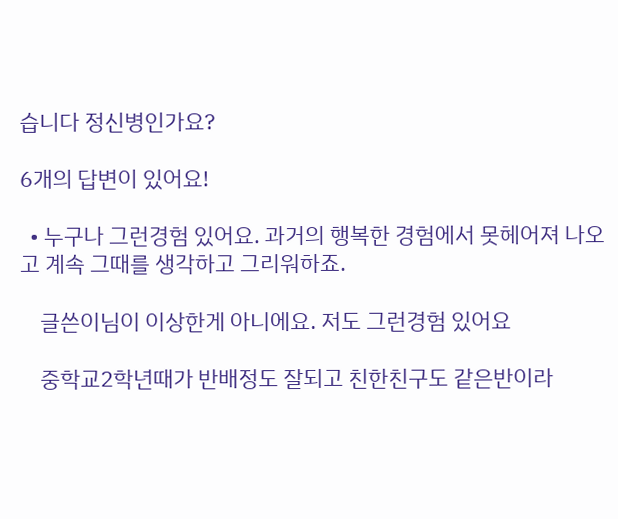습니다 정신병인가요?

6개의 답변이 있어요!

  • 누구나 그런경험 있어요. 과거의 행복한 경험에서 못헤어져 나오고 계속 그때를 생각하고 그리워하죠.

    글쓴이님이 이상한게 아니에요. 저도 그런경험 있어요

    중학교2학년때가 반배정도 잘되고 친한친구도 같은반이라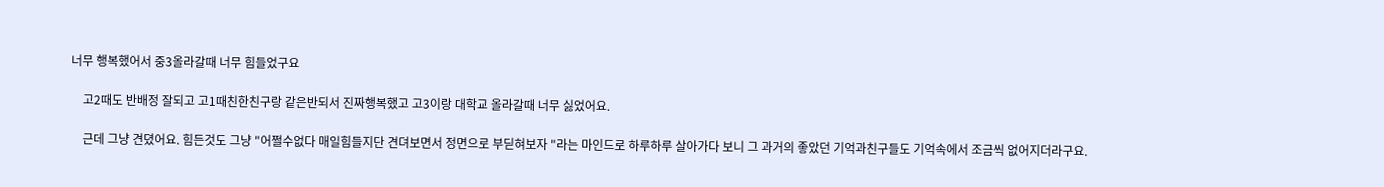너무 행복했어서 중3올라갈때 너무 힘들었구요

    고2때도 반배정 잘되고 고1때친한친구랑 같은반되서 진짜행복했고 고3이랑 대학교 올라갈때 너무 싫었어요.

    근데 그냥 견뎠어요. 힘든것도 그냥 "어쩔수없다 매일힘들지단 견뎌보면서 정면으로 부딛혀보자 "라는 마인드로 하루하루 살아가다 보니 그 과거의 좋았던 기억과친구들도 기억속에서 조금씩 없어지더라구요.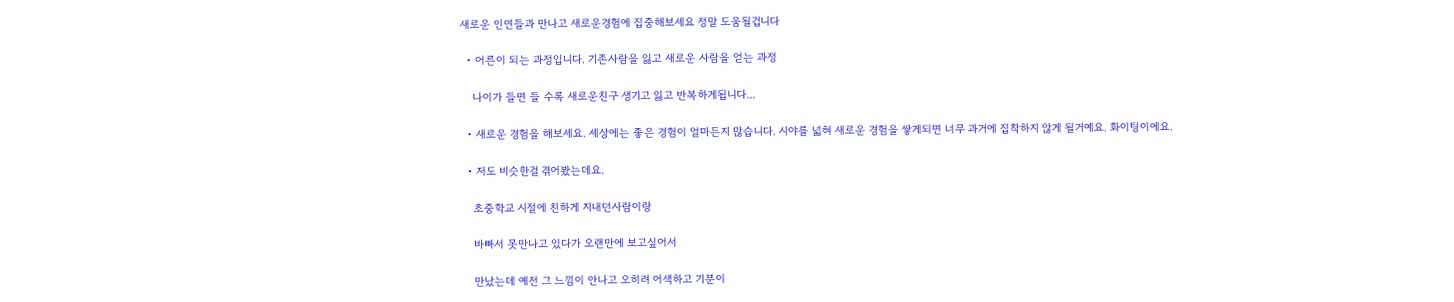새로운 인연들과 만나고 새로운경험에 집중해보세요 정말 도움될겁니다

  • 어른이 되는 과정입니다. 기존사람을 잃고 새로운 사람을 얻는 과정

    나이가 들면 들 수록 새로운친구 생기고 잃고 반복하게됩니다...

  • 새로운 경험을 해보세요. 세상에는 좋은 경험이 얼마든지 많습니다. 시야를 넓혀 새로운 경험을 쌓게되면 너무 과거에 집착하지 않게 될거예요. 화이팅이에요.

  • 저도 비슷한걸 겪어봤는데요.

    초중학교 시절에 친하게 지내던사람이랑

    바빠서 못만나고 있다가 오랜만에 보고싶어서

    만났는데 예전 그 느낌이 안나고 오히려 어색하고 기분이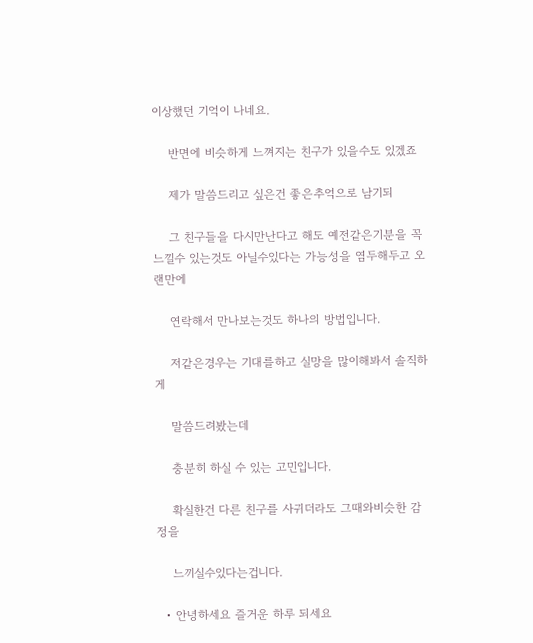이상했던 기억이 나네요.

    반면에 비슷하게 느껴지는 친구가 있을수도 있겠죠

    제가 말씀드리고 싶은건 좋은추억으로 남기되

    그 친구들을 다시만난다고 해도 예전같은기분을 꼭 느낄수 있는것도 아닐수있다는 가능성을 염두해두고 오랜만에

    연락해서 만나보는것도 하나의 방법입니다.

    저같은경우는 기대를하고 실망을 많이해봐서 솔직하게

    말씀드려봤는데

    충분히 하실 수 있는 고민입니다.

    확실한건 다른 친구를 사귀더라도 그때와비슷한 감정을

    느끼실수있다는겁니다.

  • 안녕하세요 즐거운 하루 되세요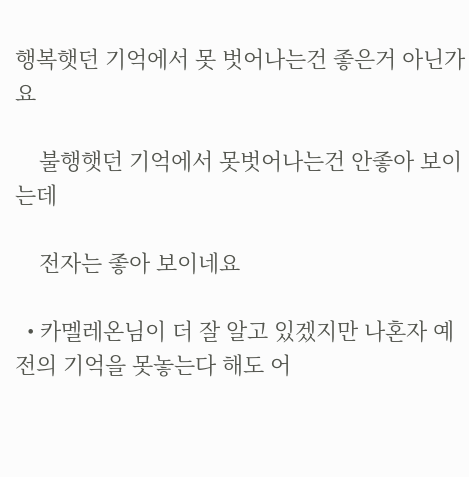행복햇던 기억에서 못 벗어나는건 좋은거 아닌가요

    불행햇던 기억에서 못벗어나는건 안좋아 보이는데

    전자는 좋아 보이네요

  • 카멜레온님이 더 잘 알고 있겠지만 나혼자 예전의 기억을 못놓는다 해도 어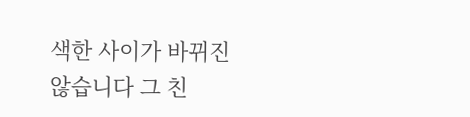색한 사이가 바뀌진 않습니다 그 친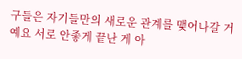구들은 자기들만의 새로운 관계를 맺어나갈 거예요 서로 안좋게 끝난 게 아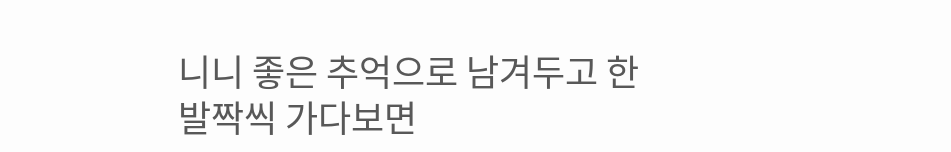니니 좋은 추억으로 남겨두고 한발짝씩 가다보면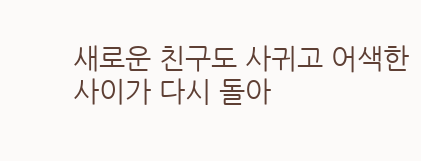새로운 친구도 사귀고 어색한 사이가 다시 돌아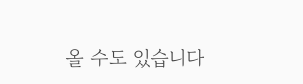올 수도 있습니다